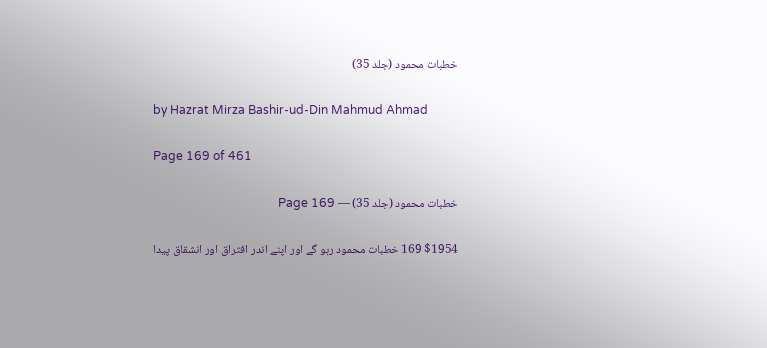خطبات محمود (جلد 35)

by Hazrat Mirza Bashir-ud-Din Mahmud Ahmad

Page 169 of 461

خطبات محمود (جلد 35) — Page 169

$1954 169 خطبات محمود رہو گے اور اپنے اندر افتراق اور انشقاق پیدا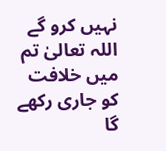نہیں کرو گے اللہ تعالیٰ تم میں خلافت کو جاری رکھے گا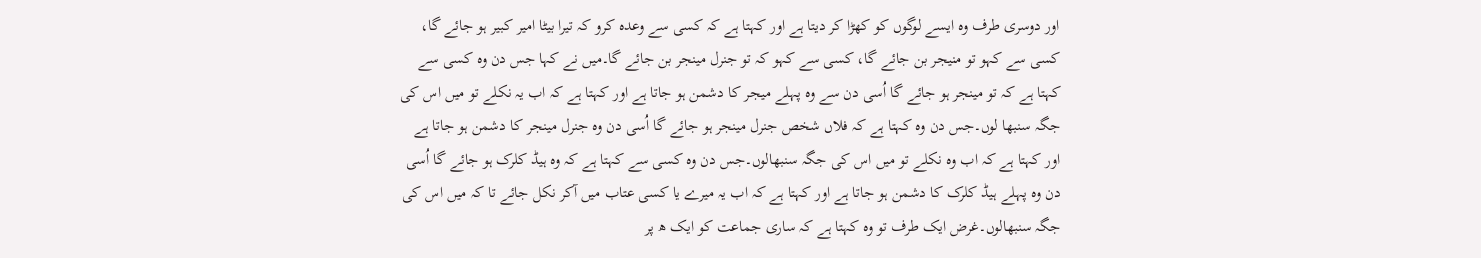اور دوسری طرف وہ ایسے لوگوں کو کھڑا کر دیتا ہے اور کہتا ہے کہ کسی سے وعدہ کرو کہ تیرا بیٹا امیر کبیر ہو جائے گا، کسی سے کہو تو منیجر بن جائے گا، کسی سے کہو کہ تو جنرل مینجر بن جائے گا۔میں نے کہا جس دن وہ کسی سے کہتا ہے کہ تو مینجر ہو جائے گا اُسی دن سے وہ پہلے میجر کا دشمن ہو جاتا ہے اور کہتا ہے کہ اب یہ نکلے تو میں اس کی جگہ سنبھا لوں۔جس دن وہ کہتا ہے کہ فلاں شخص جنرل مینجر ہو جائے گا اُسی دن وہ جنرل مینجر کا دشمن ہو جاتا ہے اور کہتا ہے کہ اب وہ نکلے تو میں اس کی جگہ سنبھالوں۔جس دن وہ کسی سے کہتا ہے کہ وہ ہیڈ کلرک ہو جائے گا اُسی دن وہ پہلے ہیڈ کلرک کا دشمن ہو جاتا ہے اور کہتا ہے کہ اب یہ میرے یا کسی عتاب میں آکر نکل جائے تا کہ میں اس کی جگہ سنبھالوں۔غرض ایک طرف تو وہ کہتا ہے کہ ساری جماعت کو ایک ھ پر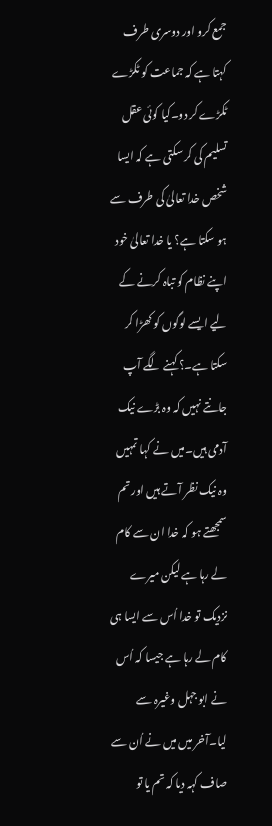جمع کرو اور دوسری طرف کہتا ہے کہ جماعت کو ٹکڑے ٹکڑے کر دو۔کیا کوئی عقل تسلیم کی کر سکتی ہے کہ ایسا شخص خدا تعالیٰ کی طرف سے ہو سکتا ہے؟ یا خدا تعالیٰ خود اپنے نظام کو تباہ کرنے کے لیے ایسے لوگوں کو کھڑا کر سکتا ہے۔؟ کہنے لگے آپ جانتے نہیں کہ وہ بڑے نیک آدمی ہیں۔میں نے کہا تمہیں وہ نیک نظر آتے ہیں اور تم سمجھتے ہو کہ خدا ان سے کام لے رہا ہے لیکن میرے نزدیک تو خدا اُس سے ایسا ہی کام لے رہا ہے جیسا کہ اُس نے ابو جہل وغیرہ سے لیا۔آخر میں میں نے اُن سے صاف کہہ دیا کہ تم یا تو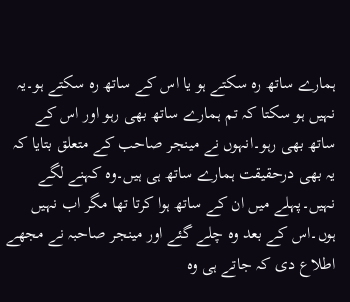ہمارے ساتھ رہ سکتے ہو یا اس کے ساتھ رہ سکتے ہو۔یہ نہیں ہو سکتا کہ تم ہمارے ساتھ بھی رہو اور اس کے ساتھ بھی رہو۔انہوں نے مینجر صاحب کے متعلق بتایا کہ یہ بھی درحقیقت ہمارے ساتھ ہی ہیں۔وہ کہنے لگے نہیں۔پہلے میں ان کے ساتھ ہوا کرتا تھا مگر اب نہیں ہوں۔اس کے بعد وہ چلے گئے اور مینجر صاحبہ نے مجھے اطلاع دی کہ جاتے ہی وہ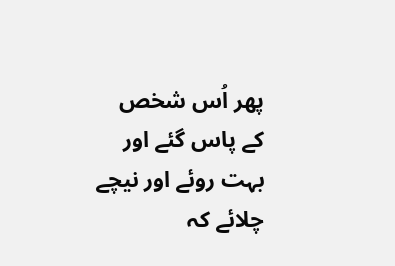پھر اُس شخص کے پاس گئے اور بہت روئے اور نیچے چلائے کہ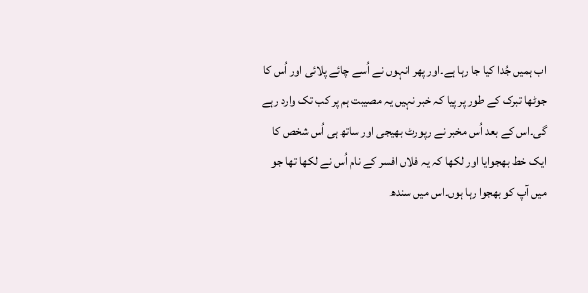اب ہمیں جُدا کیا جا رہا ہے۔اور پھر انہوں نے اُسے چائے پلائی اور اُس کا جوٹھا تبرک کے طور پر پیا کہ خبر نہیں یہ مصیبت ہم پر کب تک وارد رہے گی۔اس کے بعد اُس مخبر نے رپورٹ بھیجی اور ساتھ ہی اُس شخص کا ایک خط بھجوایا اور لکھا کہ یہ فلاں افسر کے نام اُس نے لکھا تھا جو میں آپ کو بھجوا رہا ہوں۔اس میں سندھ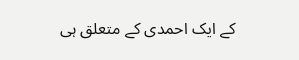کے ایک احمدی کے متعلق ہی